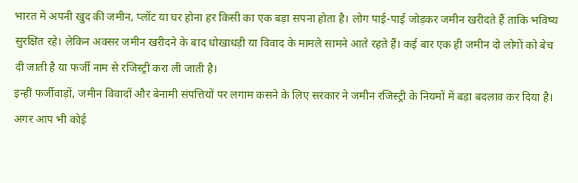भारत में अपनी खुद की जमीन, प्लॉट या घर होना हर किसी का एक बड़ा सपना होता है। लोग पाई-पाई जोड़कर जमीन खरीदते हैं ताकि भविष्य सुरक्षित रहे। लेकिन अक्सर जमीन खरीदने के बाद धोखाधड़ी या विवाद के मामले सामने आते रहते हैं। कई बार एक ही जमीन दो लोगों को बेच दी जाती है या फर्जी नाम से रजिस्ट्री करा ली जाती है।
इन्हीं फर्जीवाड़ों, जमीन विवादों और बेनामी संपत्तियों पर लगाम कसने के लिए सरकार ने जमीन रजिस्ट्री के नियमों में बड़ा बदलाव कर दिया है। अगर आप भी कोई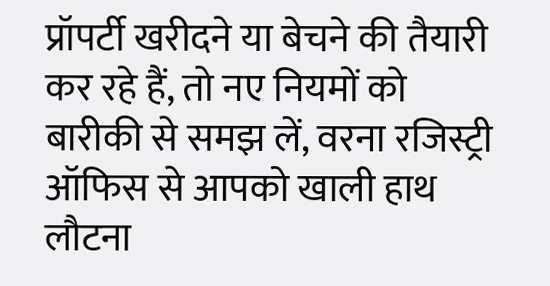प्रॉपर्टी खरीदने या बेचने की तैयारी कर रहे हैं, तो नए नियमों को बारीकी से समझ लें, वरना रजिस्ट्री ऑफिस से आपको खाली हाथ लौटना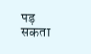पड़ सकता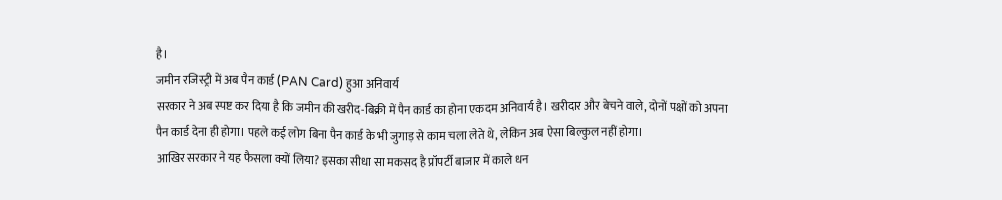है।
जमीन रजिस्ट्री में अब पैन कार्ड (PAN Card) हुआ अनिवार्य
सरकार ने अब स्पष्ट कर दिया है कि जमीन की खरीद-बिक्री में पैन कार्ड का होना एकदम अनिवार्य है। खरीदार और बेचने वाले, दोनों पक्षों को अपना पैन कार्ड देना ही होगा। पहले कई लोग बिना पैन कार्ड के भी जुगाड़ से काम चला लेते थे, लेकिन अब ऐसा बिल्कुल नहीं होगा।
आखिर सरकार ने यह फैसला क्यों लिया? इसका सीधा सा मकसद है प्रॉपर्टी बाजार में काले धन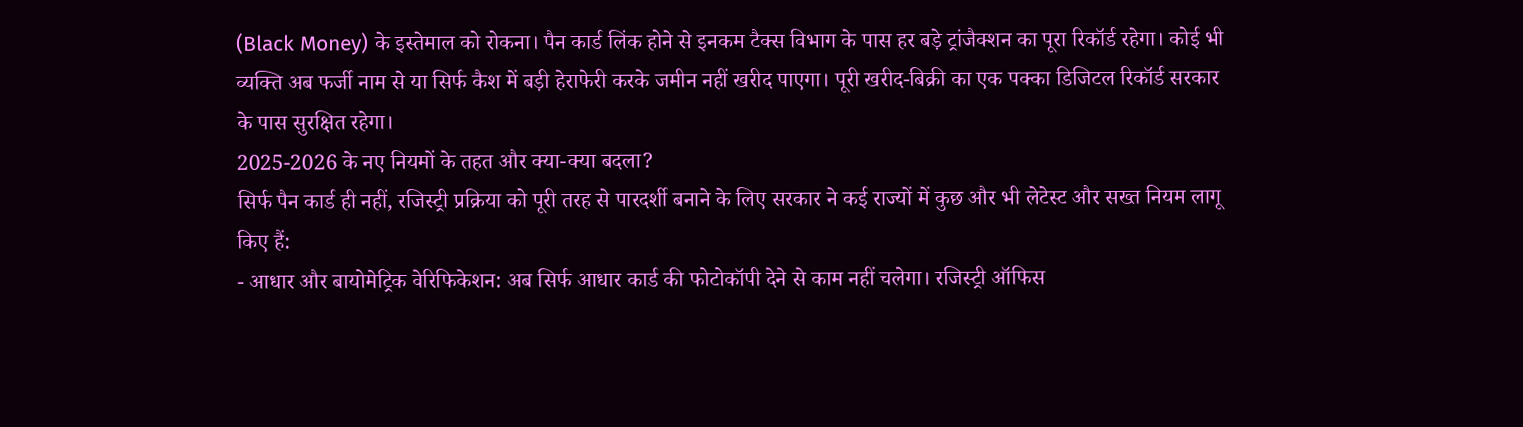(Black Money) के इस्तेमाल को रोकना। पैन कार्ड लिंक होने से इनकम टैक्स विभाग के पास हर बड़े ट्रांजैक्शन का पूरा रिकॉर्ड रहेगा। कोई भी व्यक्ति अब फर्जी नाम से या सिर्फ कैश में बड़ी हेराफेरी करके जमीन नहीं खरीद पाएगा। पूरी खरीद-बिक्री का एक पक्का डिजिटल रिकॉर्ड सरकार के पास सुरक्षित रहेगा।
2025-2026 के नए नियमों के तहत और क्या-क्या बदला?
सिर्फ पैन कार्ड ही नहीं, रजिस्ट्री प्रक्रिया को पूरी तरह से पारदर्शी बनाने के लिए सरकार ने कई राज्यों में कुछ और भी लेटेस्ट और सख्त नियम लागू किए हैं:
- आधार और बायोमेट्रिक वेरिफिकेशन: अब सिर्फ आधार कार्ड की फोटोकॉपी देने से काम नहीं चलेगा। रजिस्ट्री ऑफिस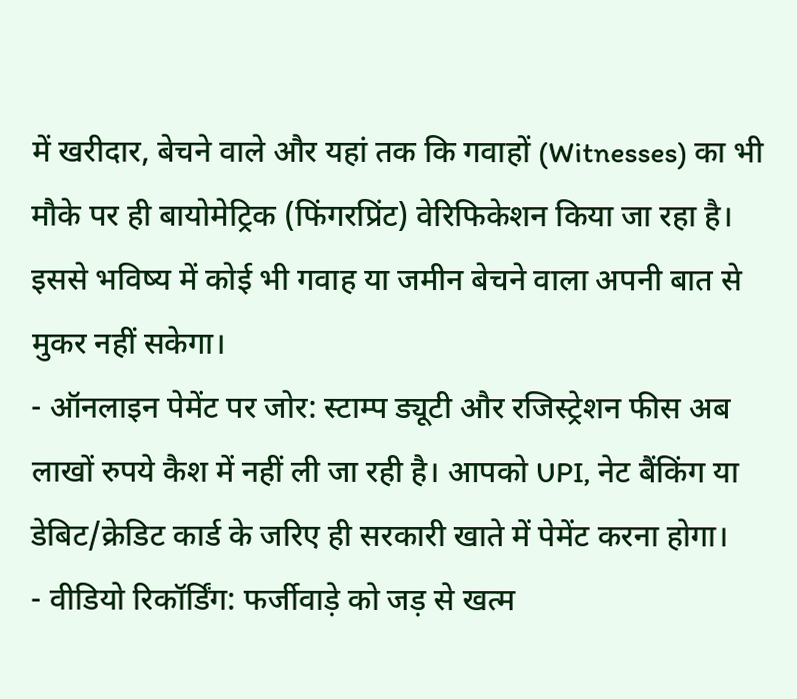में खरीदार, बेचने वाले और यहां तक कि गवाहों (Witnesses) का भी मौके पर ही बायोमेट्रिक (फिंगरप्रिंट) वेरिफिकेशन किया जा रहा है। इससे भविष्य में कोई भी गवाह या जमीन बेचने वाला अपनी बात से मुकर नहीं सकेगा।
- ऑनलाइन पेमेंट पर जोर: स्टाम्प ड्यूटी और रजिस्ट्रेशन फीस अब लाखों रुपये कैश में नहीं ली जा रही है। आपको UPI, नेट बैंकिंग या डेबिट/क्रेडिट कार्ड के जरिए ही सरकारी खाते में पेमेंट करना होगा।
- वीडियो रिकॉर्डिंग: फर्जीवाड़े को जड़ से खत्म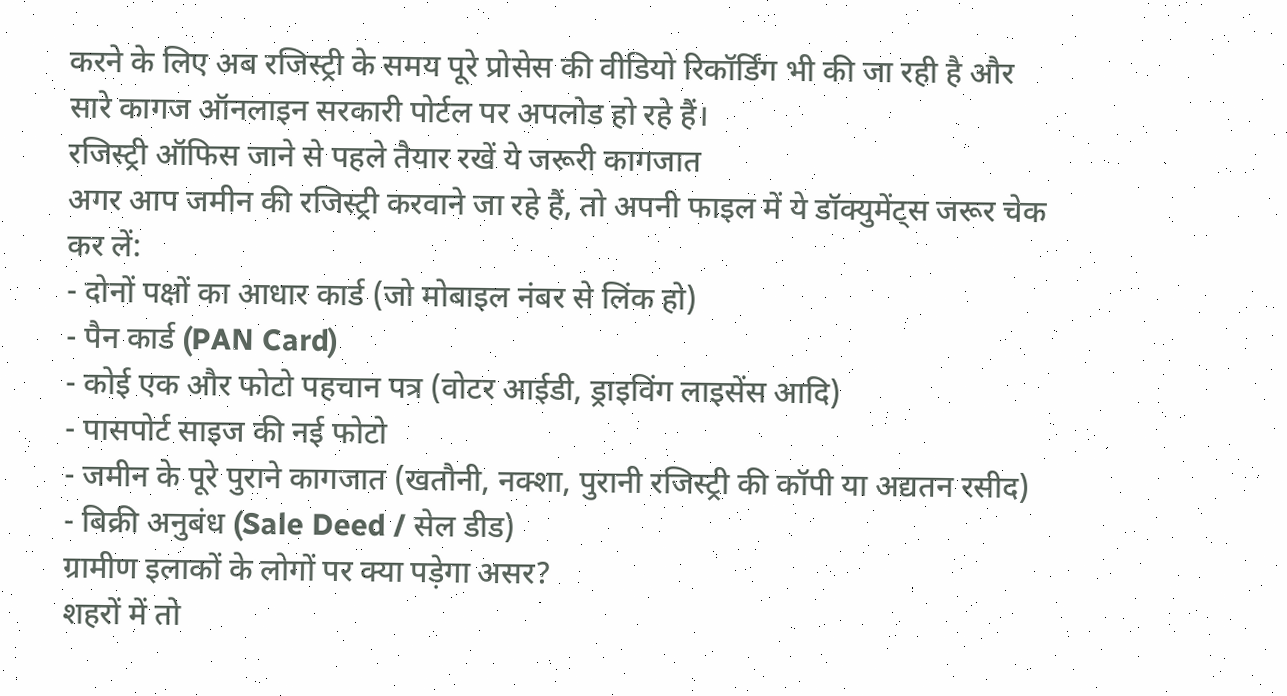करने के लिए अब रजिस्ट्री के समय पूरे प्रोसेस की वीडियो रिकॉर्डिंग भी की जा रही है और सारे कागज ऑनलाइन सरकारी पोर्टल पर अपलोड हो रहे हैं।
रजिस्ट्री ऑफिस जाने से पहले तैयार रखें ये जरूरी कागजात
अगर आप जमीन की रजिस्ट्री करवाने जा रहे हैं, तो अपनी फाइल में ये डॉक्युमेंट्स जरूर चेक कर लें:
- दोनों पक्षों का आधार कार्ड (जो मोबाइल नंबर से लिंक हो)
- पैन कार्ड (PAN Card)
- कोई एक और फोटो पहचान पत्र (वोटर आईडी, ड्राइविंग लाइसेंस आदि)
- पासपोर्ट साइज की नई फोटो
- जमीन के पूरे पुराने कागजात (खतौनी, नक्शा, पुरानी रजिस्ट्री की कॉपी या अद्यतन रसीद)
- बिक्री अनुबंध (Sale Deed / सेल डीड)
ग्रामीण इलाकों के लोगों पर क्या पड़ेगा असर?
शहरों में तो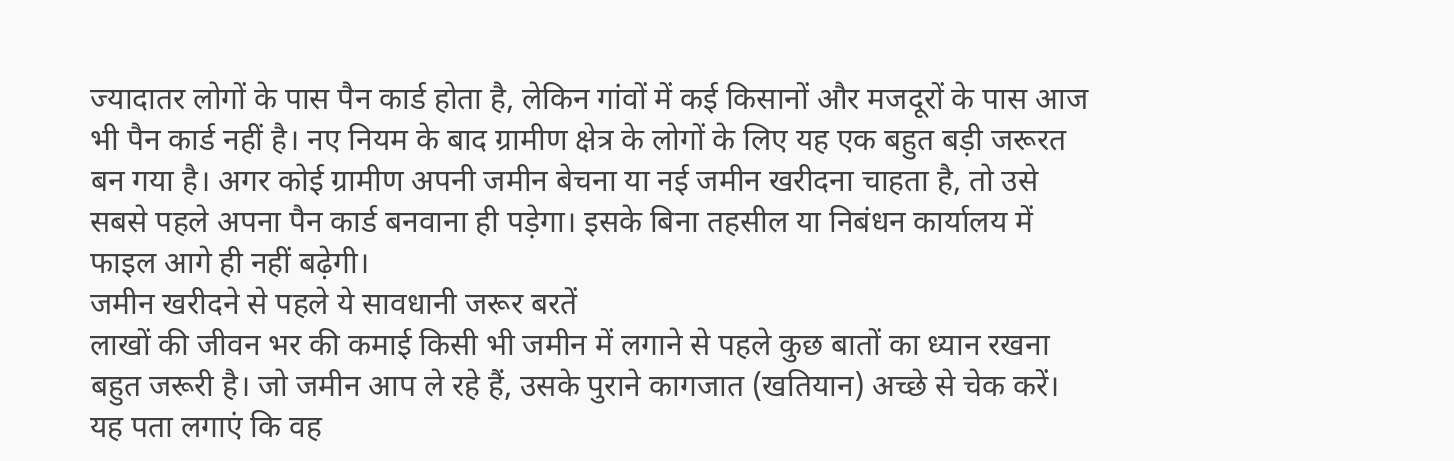ज्यादातर लोगों के पास पैन कार्ड होता है, लेकिन गांवों में कई किसानों और मजदूरों के पास आज भी पैन कार्ड नहीं है। नए नियम के बाद ग्रामीण क्षेत्र के लोगों के लिए यह एक बहुत बड़ी जरूरत बन गया है। अगर कोई ग्रामीण अपनी जमीन बेचना या नई जमीन खरीदना चाहता है, तो उसे सबसे पहले अपना पैन कार्ड बनवाना ही पड़ेगा। इसके बिना तहसील या निबंधन कार्यालय में फाइल आगे ही नहीं बढ़ेगी।
जमीन खरीदने से पहले ये सावधानी जरूर बरतें
लाखों की जीवन भर की कमाई किसी भी जमीन में लगाने से पहले कुछ बातों का ध्यान रखना बहुत जरूरी है। जो जमीन आप ले रहे हैं, उसके पुराने कागजात (खतियान) अच्छे से चेक करें। यह पता लगाएं कि वह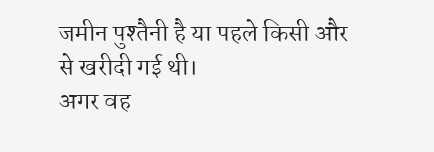जमीन पुश्तैनी है या पहले किसी और से खरीदी गई थी।
अगर वह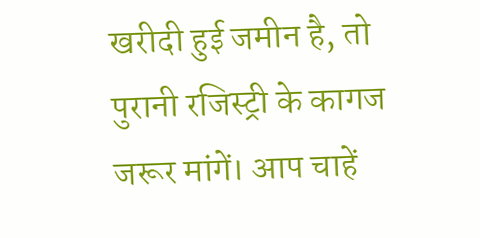खरीदी हुई जमीन है, तो पुरानी रजिस्ट्री के कागज जरूर मांगें। आप चाहें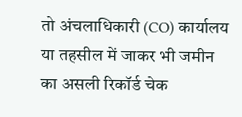तो अंचलाधिकारी (CO) कार्यालय या तहसील में जाकर भी जमीन का असली रिकॉर्ड चेक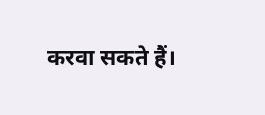करवा सकते हैं।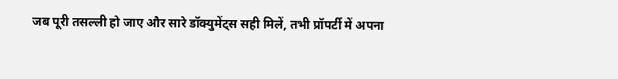जब पूरी तसल्ली हो जाए और सारे डॉक्युमेंट्स सही मिलें, तभी प्रॉपर्टी में अपना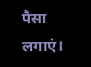पैसा लगाएं।